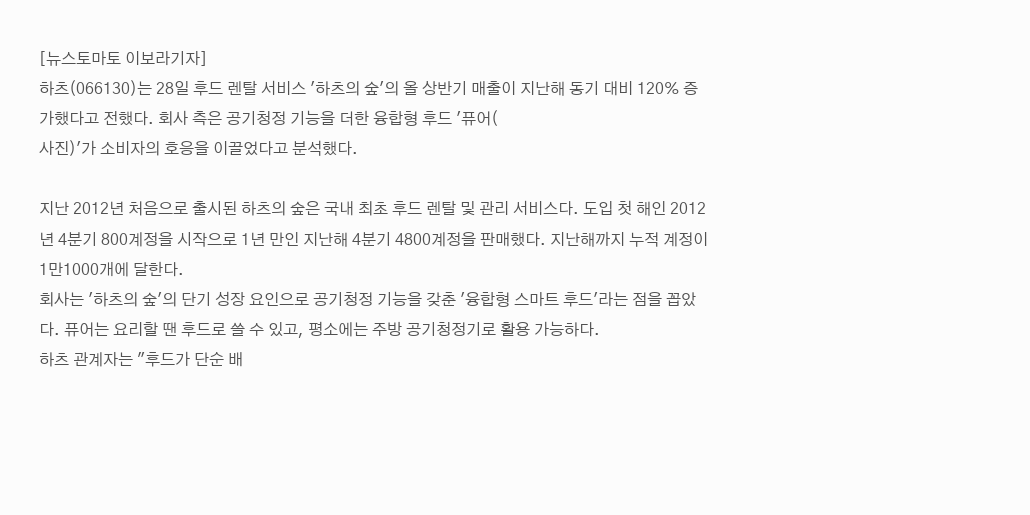[뉴스토마토 이보라기자]
하츠(066130)는 28일 후드 렌탈 서비스 '하츠의 숲'의 올 상반기 매출이 지난해 동기 대비 120% 증가했다고 전했다. 회사 측은 공기청정 기능을 더한 융합형 후드 '퓨어(
사진)'가 소비자의 호응을 이끌었다고 분석했다.

지난 2012년 처음으로 출시된 하츠의 숲은 국내 최초 후드 렌탈 및 관리 서비스다. 도입 첫 해인 2012년 4분기 800계정을 시작으로 1년 만인 지난해 4분기 4800계정을 판매했다. 지난해까지 누적 계정이 1만1000개에 달한다.
회사는 '하츠의 숲'의 단기 성장 요인으로 공기청정 기능을 갖춘 '융합형 스마트 후드'라는 점을 꼽았다. 퓨어는 요리할 땐 후드로 쓸 수 있고, 평소에는 주방 공기청정기로 활용 가능하다.
하츠 관계자는 "후드가 단순 배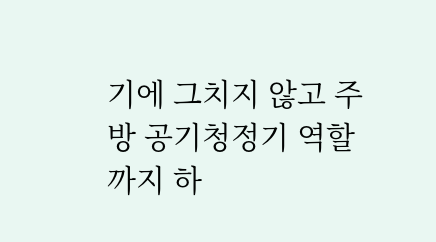기에 그치지 않고 주방 공기청정기 역할까지 하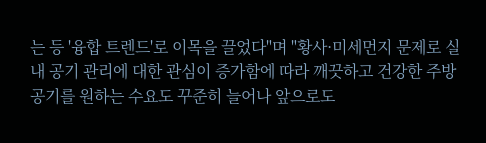는 등 '융합 트렌드'로 이목을 끌었다"며 "황사·미세먼지 문제로 실내 공기 관리에 대한 관심이 증가함에 따라 깨끗하고 건강한 주방 공기를 원하는 수요도 꾸준히 늘어나 앞으로도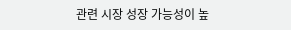관련 시장 성장 가능성이 높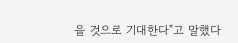을 것으로 기대한다"고 말했다